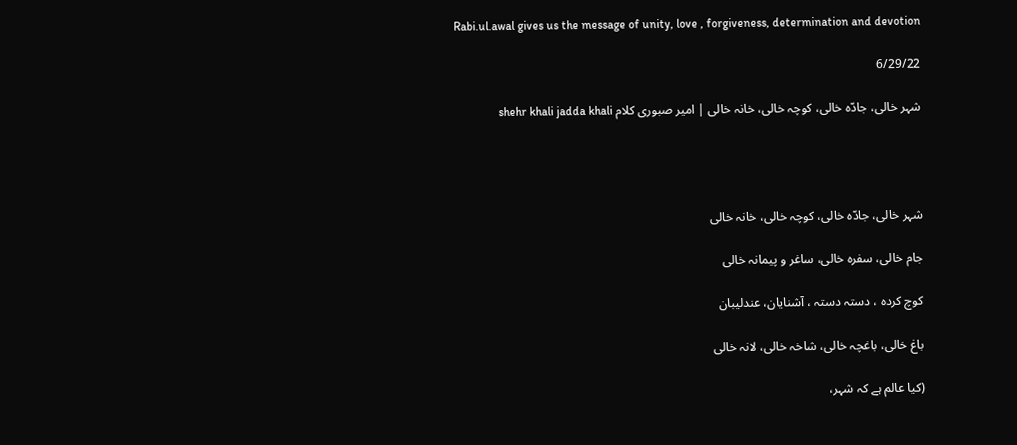Rabi.ul.awal gives us the message of unity, love , forgiveness, determination and devotion

6/29/22

شہر خالی، جادّہ خالی، کوچہ خالی، خانہ خالی | امیر صبوری کلام shehr khali jadda khali




شہر خالی، جادّہ خالی، کوچہ خالی، خانہ خالی

جام خالی، سفرہ خالی، ساغر و پیمانہ خالی

کوچ کردہ ، دستہ دستہ ، آشنایان، عندلیبان

باغ خالی، باغچہ خالی، شاخہ خالی، لانہ خالی

(کیا عالم ہے کہ شہر،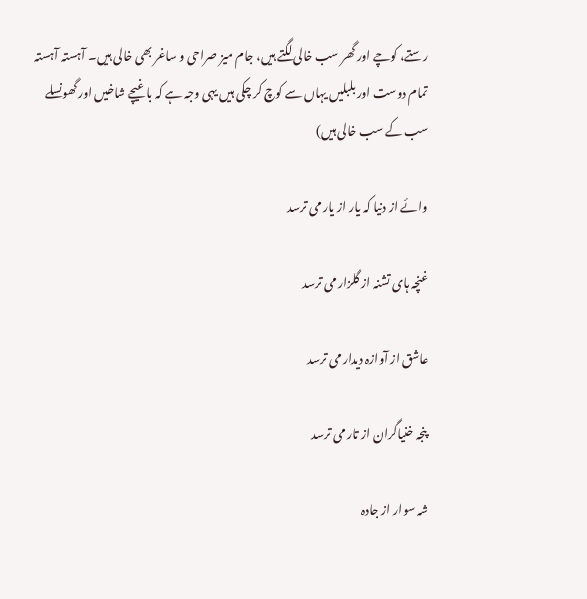رستے، کوچے اور گھر سب خالی لگتے ہیں، جام میز صراحی و ساغر بھی خالی ہیں۔ آہستہ آہستہ تمام دوست اور بلبلیں یہاں سے کوچ کر چکی ہیں یہی وجہ ہے کہ باغیچے شاخیں اور گھونسلے سب کے سب خالی ہیں)

وائے از دنیا کہ یار از یار می ترسد

غنچہ ہای تشنہ از گلزار می ترسد

عاشق از آوازہ دیدار می ترسد

پنجہ خنیاگران از تار می ترسد

شہ سوار از جادہ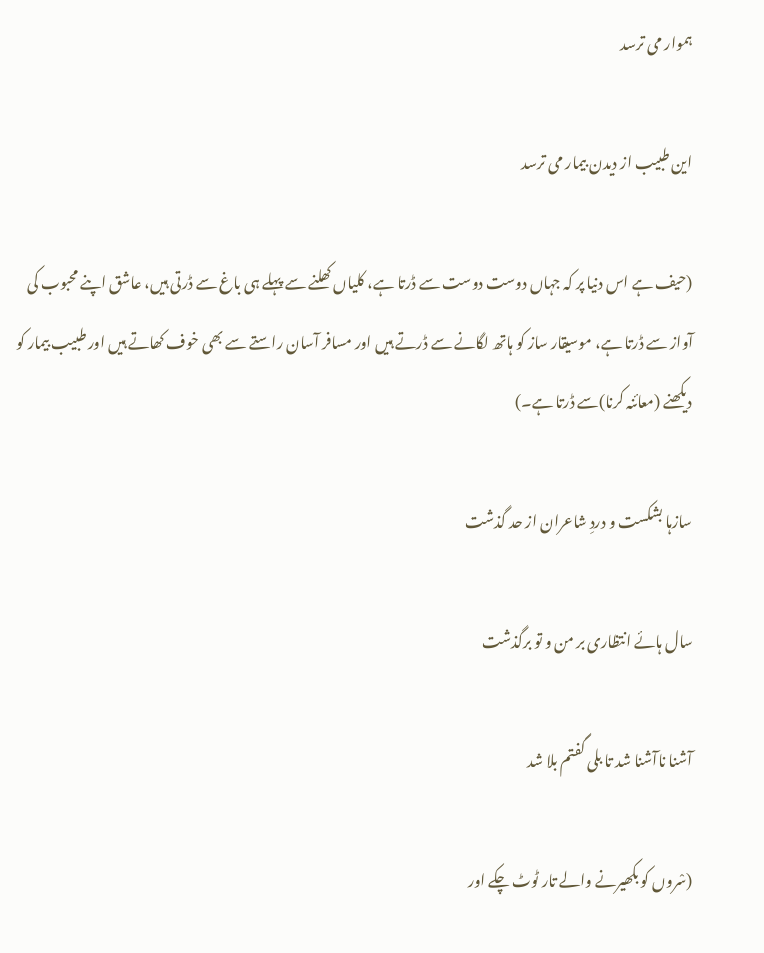ہموار می ترسد

این طبیب از دیدن بیمار می ترسد

(حیف ہے اس دنیا پر کہ جہاں دوست دوست سے ڈرتا ہے، کلیاں کھلنے سے پہلے ہی باغ سے ڈرتی ہیں، عاشق اپنے محبوب کی آواز سے ڈرتا ہے، موسیقار ساز کو ہاتھ لگانے سے ڈرتے ہیں اور مسافر آسان راستے سے بھی خوف کھاتے ہیں اور طبیب بیمار کو دیکھنے (معائنہ کرنا)سے ڈرتا ہے۔)

سازہا بشکست و دردِ شاعران از حد گذشت

سال ہائے انتظاری بر من و تو برگذشت

آشنا ناآشنا شد تا بلی گفتم بلا شد

(سْروں کو بکھیرنے والے تار ٹوٹ چکے اور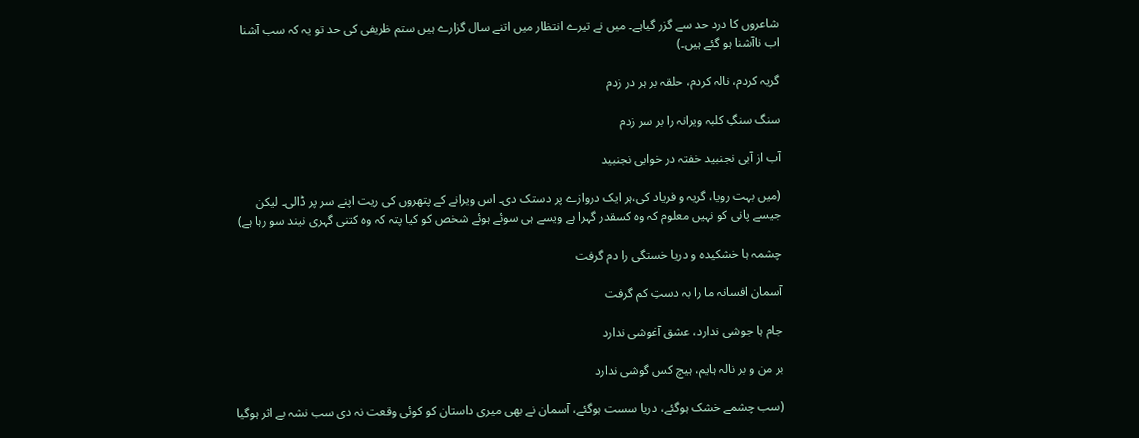شاعروں کا درد حد سے گزر گیاہے۔ میں نے تیرے انتظار میں اتنے سال گزارے ہیں ستم ظریفی کی حد تو یہ کہ سب آشنا اب ناآشنا ہو گئے ہیں۔)

گریہ کردم، نالہ کردم، حلقہ بر ہر در زدم

سنگ سنگِ کلبہ ویرانہ را بر سر زدم

آب از آبی نجنبید خفتہ در خوابی نجنبید

(میں بہت رویا، گریہ و فریاد کی،ہر ایک دروازے پر دستک دی۔ اس ویرانے کے پتھروں کی ریت اپنے سر پر ڈالی۔ لیکن جیسے پانی کو نہیں معلوم کہ وہ کسقدر گہرا ہے ویسے ہی سوئے ہوئے شخص کو کیا پتہ کہ وہ کتنی گہری نیند سو رہا ہے)

چشمہ ہا خشکیدہ و دریا خستگی را دم گرفت

آسمان افسانہ ما را بہ دستِ کم گرفت

جام ہا جوشی ندارد، عشق آغوشی ندارد

بر من و بر نالہ ہایم، ہیچ کس گوشی ندارد

(سب چشمے خشک ہوگئے، دریا سست ہوگئے، آسمان نے بھی میری داستان کو کوئی وقعت نہ دی سب نشہ بے اثر ہوگیا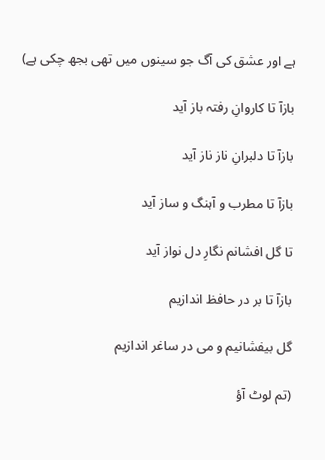ہے اور عشق کی آگ جو سینوں میں تھی بجھ چکی ہے)

بازآ تا کاروانِ رفتہ باز آید

بازآ تا دلبرانِ ناز ناز آید

بازآ تا مطرب و آہنگ و ساز آید

تا گل افشانم نگارِ دل نواز آید

بازآ تا بر در حافظ اندازیم

گل بیفشانیم و می در ساغر اندازیم

(تم لوٹ آؤ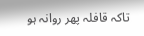تاکہ قافلہ پھر روانہ ہو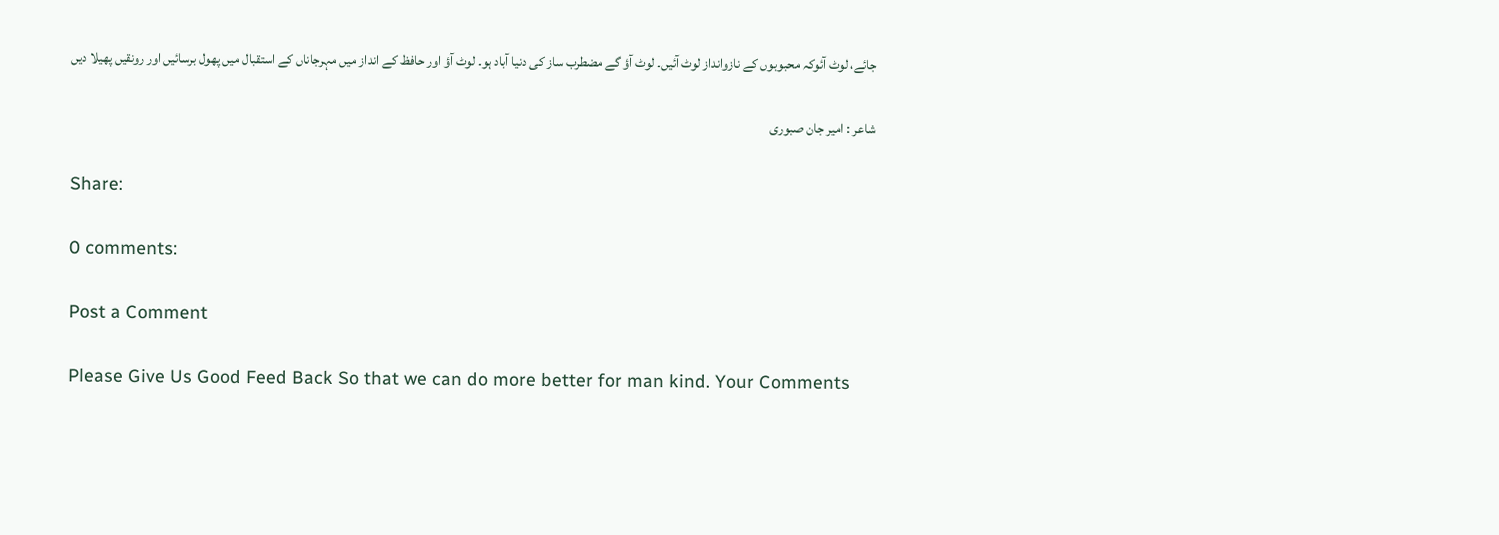جائے، لوٹ آئوکہ محبوبوں کے نازوانداز لوٹ آئیں۔ لوٹ آؤ گے مضطرب ساز کی دنیا آباد ہو۔ لوٹ آؤ اور حافظ کے انداز میں مہرجاناں کے استقبال میں پھول برسائیں اور رونقیں پھیلا دیں

شاعر : امیر جان صبوری

Share:

0 comments:

Post a Comment

Please Give Us Good Feed Back So that we can do more better for man kind. Your Comments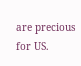are precious for US.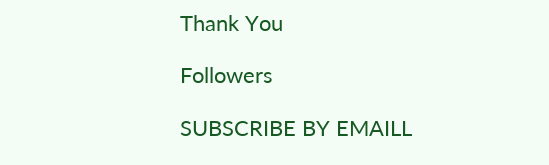Thank You

Followers

SUBSCRIBE BY EMAILL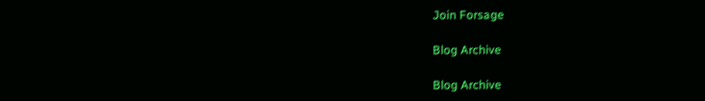Join Forsage

Blog Archive

Blog Archive